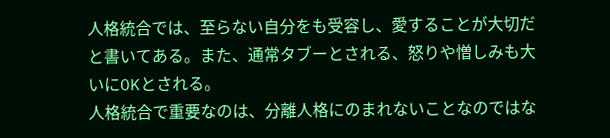人格統合では、至らない自分をも受容し、愛することが大切だと書いてある。また、通常タブーとされる、怒りや憎しみも大いにOKとされる。
人格統合で重要なのは、分離人格にのまれないことなのではな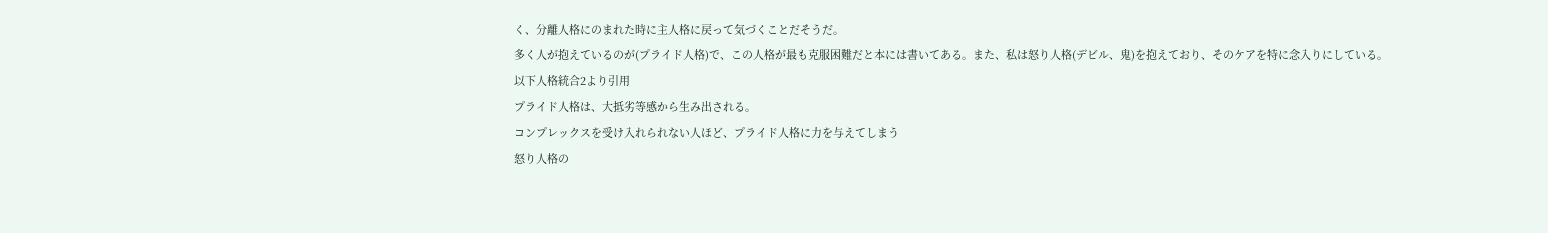く、分離人格にのまれた時に主人格に戻って気づくことだそうだ。
多く人が抱えているのが(プライド人格)で、この人格が最も克服困難だと本には書いてある。また、私は怒り人格(デビル、鬼)を抱えており、そのケアを特に念入りにしている。
以下人格統合2より引用
プライド人格は、大抵劣等感から生み出される。
コンプレックスを受け入れられない人ほど、プライド人格に力を与えてしまう
怒り人格の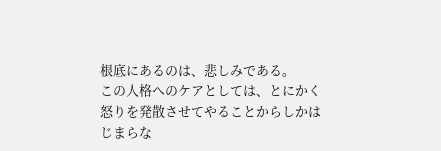根底にあるのは、悲しみである。
この人格へのケアとしては、とにかく怒りを発散させてやることからしかはじまらな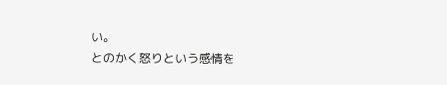い。
とのかく怒りという感情を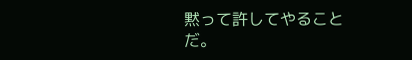黙って許してやることだ。